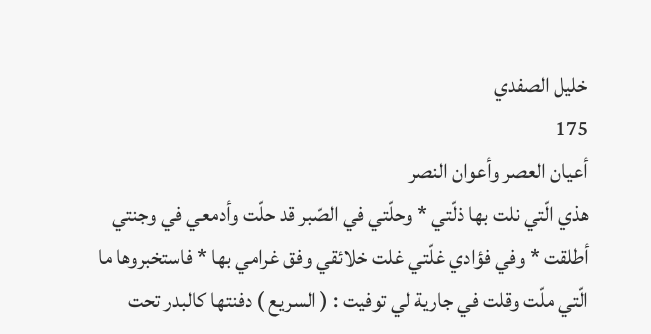خليل الصفدي
175
أعيان العصر وأعوان النصر
هذي الّتي نلت بها ذلّتي * وحلّتي في الصّبر قد حلّت وأدمعي في وجنتي أطلقت * وفي فؤادي غلّتي غلت خلائقي وفق غرامي بها * فاستخبروها ما الّتي ملّت وقلت في جارية لي توفيت : ( السريع ) دفنتها كالبدر تحت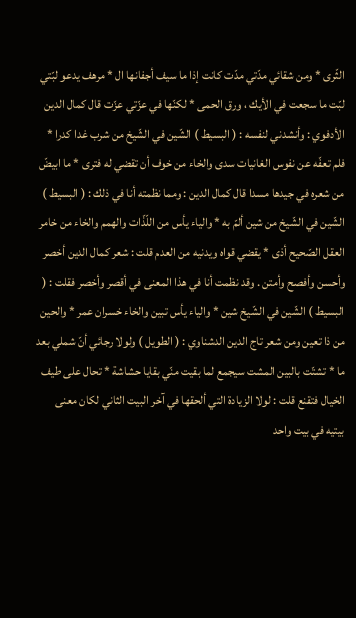الثّرى * ومن شقائي مدّتي مدّت كانت إذا ما سيف أجفانها ال * مرهف يدعو لبّتي لبّت ما سجعت في الأيك ، ورق الحمى * لكنّها في عزّتي عزّت قال كمال الدين الأدفوي : وأنشدني لنفسه : ( البسيط ) الشّين في الشّيخ من شرب غدا كدرا * فلم تعفّه عن نفوس الغانيات سدى والخاء من خوف أن تقضي له فترى * ما ابيضّ من شعره في جيدها مسدا قال كمال الدين : ومما نظمته أنا في ذلك : ( البسيط ) الشّين في الشّيخ من شين ألمّ به * والياء يأس من اللّذّات والهمم والخاء من خامر العقل الصّحيح أذى * يقضي قواه ويدنيه من العدم قلت : شعر كمال الدين أخصر وأحسن وأفصح وأمتن . وقد نظمت أنا في هذا المعنى في أقصر وأخصر فقلت : ( البسيط ) الشّين في الشّيخ شين * والياء يأس تبين والخاء خسران عمر * والحين من ذا تعين ومن شعر تاج الدين الدشناوي : ( الطويل ) ولولا رجائي أنّ شملي بعد ما * تشتّت بالبين المشت سيجمع لما بقيت منّي بقايا حشاشة * تحال على طيف الخيال فتقنع قلت : لولا الزيادة التي ألحقها في آخر البيت الثاني لكان معنى بيتيه في بيت واحد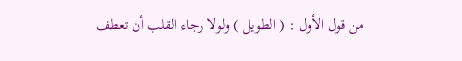من قول الأول : ( الطويل ) ولولا رجاء القلب أن تعطف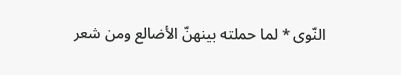النّوى * لما حملته بينهنّ الأضالع ومن شعر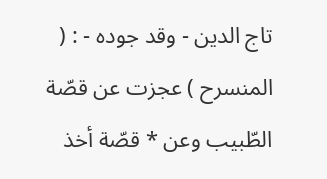تاج الدين - وقد جوده - : ( المنسرح ) عجزت عن قصّة الطّبيب وعن * قصّة أخذ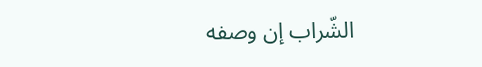الشّراب إن وصفه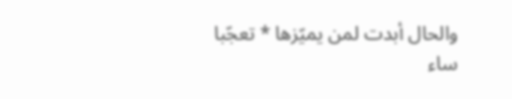والحال أبدت لمن يميّزها * تعجّبا ساء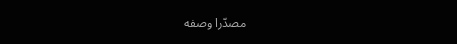مصدّرا وصفه